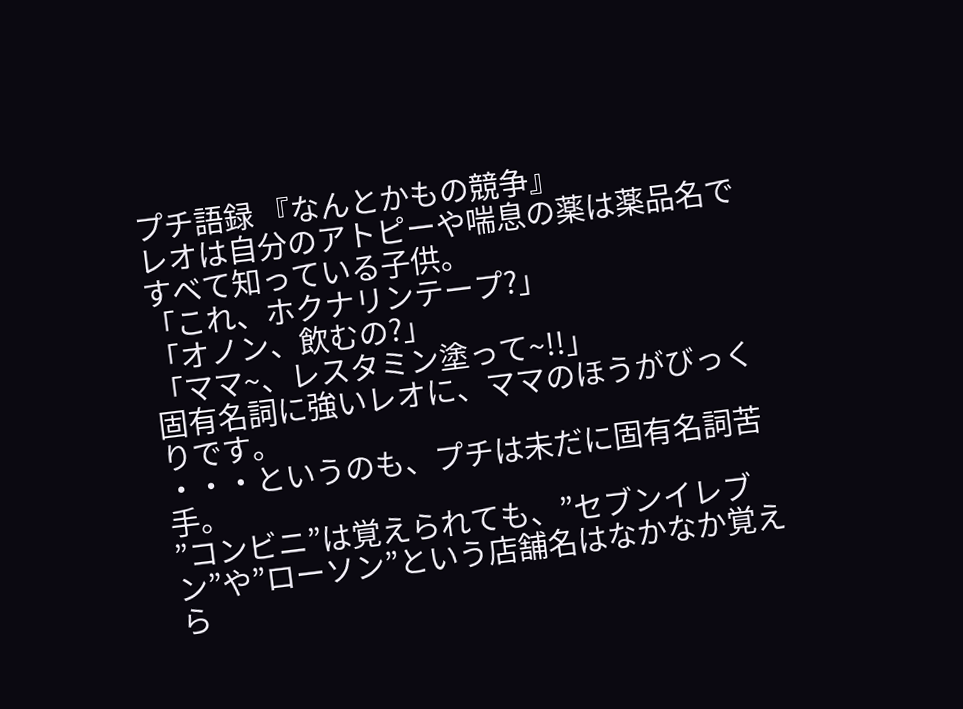プチ語録 『なんとかもの競争』
レオは自分のアトピーや喘息の薬は薬品名ですべて知っている子供。
「これ、ホクナリンテープ?」
「オノン、飲むの?」
「ママ~、レスタミン塗って~!!」
固有名詞に強いレオに、ママのほうがびっくりです。
・・・というのも、プチは未だに固有名詞苦手。
”コンビニ”は覚えられても、”セブンイレブン”や”ローソン”という店舗名はなかなか覚えら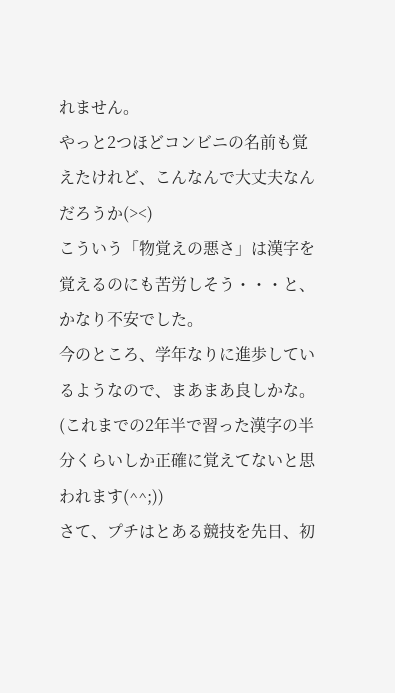れません。
やっと2つほどコンビニの名前も覚えたけれど、こんなんで大丈夫なんだろうか(><)
こういう「物覚えの悪さ」は漢字を覚えるのにも苦労しそう・・・と、かなり不安でした。
今のところ、学年なりに進歩しているようなので、まあまあ良しかな。
(これまでの2年半で習った漢字の半分くらいしか正確に覚えてないと思われます(^^;))
さて、プチはとある競技を先日、初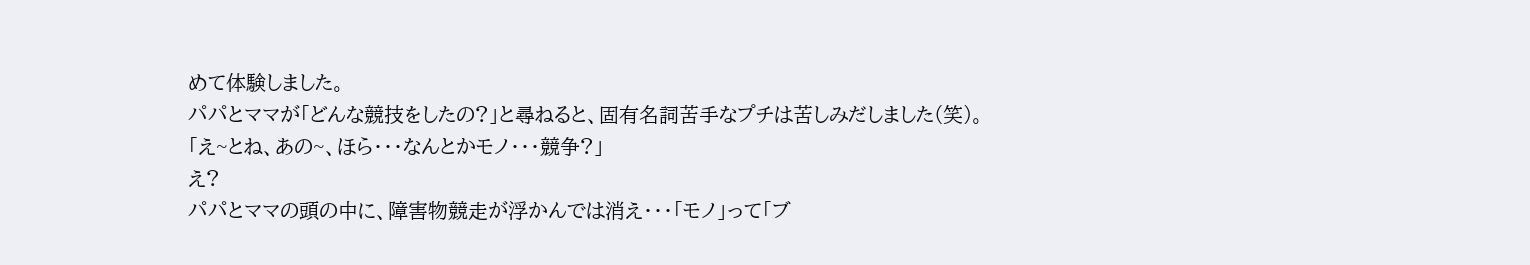めて体験しました。
パパとママが「どんな競技をしたの?」と尋ねると、固有名詞苦手なプチは苦しみだしました(笑)。
「え~とね、あの~、ほら・・・なんとかモノ・・・競争?」
え?
パパとママの頭の中に、障害物競走が浮かんでは消え・・・「モノ」って「ブ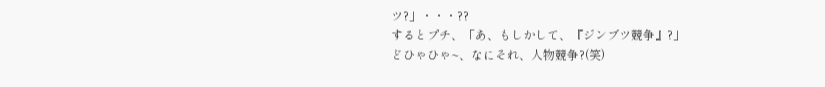ツ?」・・・??
するとプチ、「あ、もしかして、『ジンブツ競争』?」
どひゃひゃ~、なにそれ、人物競争?(笑)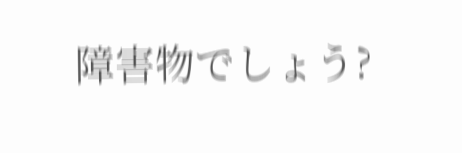障害物でしょう?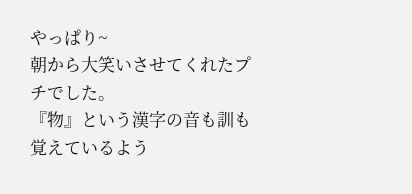やっぱり~
朝から大笑いさせてくれたプチでした。
『物』という漢字の音も訓も覚えているよう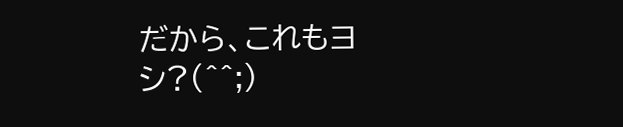だから、これもヨシ?(^^;)